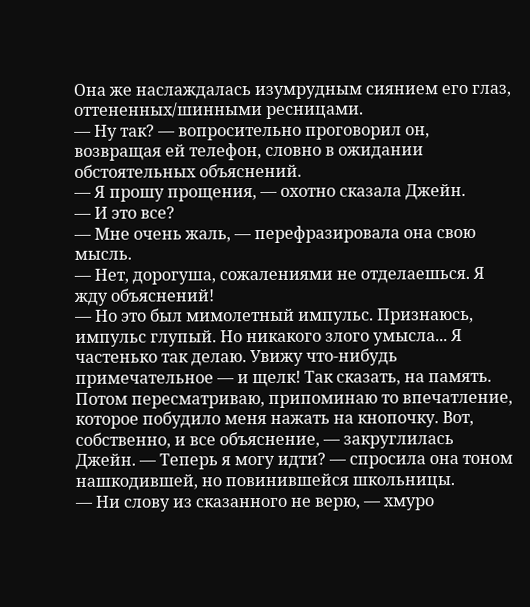Она же наслаждалась изумрудным сиянием его глаз, оттененных/шинными ресницами.
— Ну так? — вопросительно проговорил он, возвращая ей телефон, словно в ожидании обстоятельных объяснений.
— Я прошу прощения, — охотно сказала Джейн.
— И это все?
— Мне очень жаль, — перефразировала она свою мысль.
— Нет, дорогуша, сожалениями не отделаешься. Я жду объяснений!
— Но это был мимолетный импульс. Признаюсь, импульс глупый. Но никакого злого умысла... Я частенько так делаю. Увижу что-нибудь примечательное — и щелк! Так сказать, на память. Потом пересматриваю, припоминаю то впечатление, которое побудило меня нажать на кнопочку. Вот, собственно, и все объяснение, — закруглилась Джейн. — Теперь я могу идти? — спросила она тоном нашкодившей, но повинившейся школьницы.
— Ни слову из сказанного не верю, — хмуро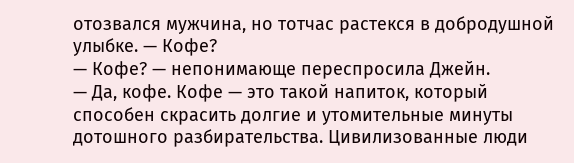отозвался мужчина, но тотчас растекся в добродушной улыбке. — Кофе?
— Кофе? — непонимающе переспросила Джейн.
— Да, кофе. Кофе — это такой напиток, который способен скрасить долгие и утомительные минуты дотошного разбирательства. Цивилизованные люди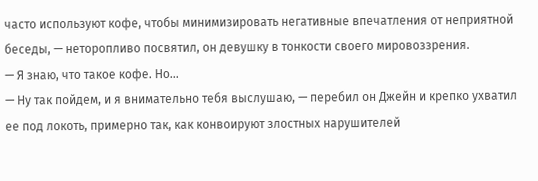часто используют кофе, чтобы минимизировать негативные впечатления от неприятной беседы, — неторопливо посвятил, он девушку в тонкости своего мировоззрения.
— Я знаю, что такое кофе. Но...
— Ну так пойдем, и я внимательно тебя выслушаю, — перебил он Джейн и крепко ухватил ее под локоть, примерно так, как конвоируют злостных нарушителей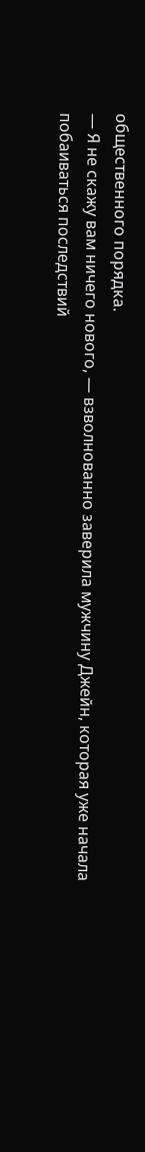общественного порядка.
— Я не скажу вам ничего нового, — взволнованно заверила мужчину Джейн, которая уже начала
побаиваться последствий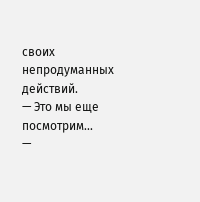своих непродуманных действий.
— Это мы еще посмотрим...
—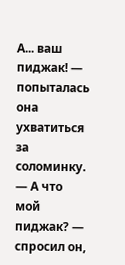А... ваш пиджак! — попыталась она ухватиться за соломинку.
— А что мой пиджак? — спросил он,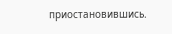приостановившись.